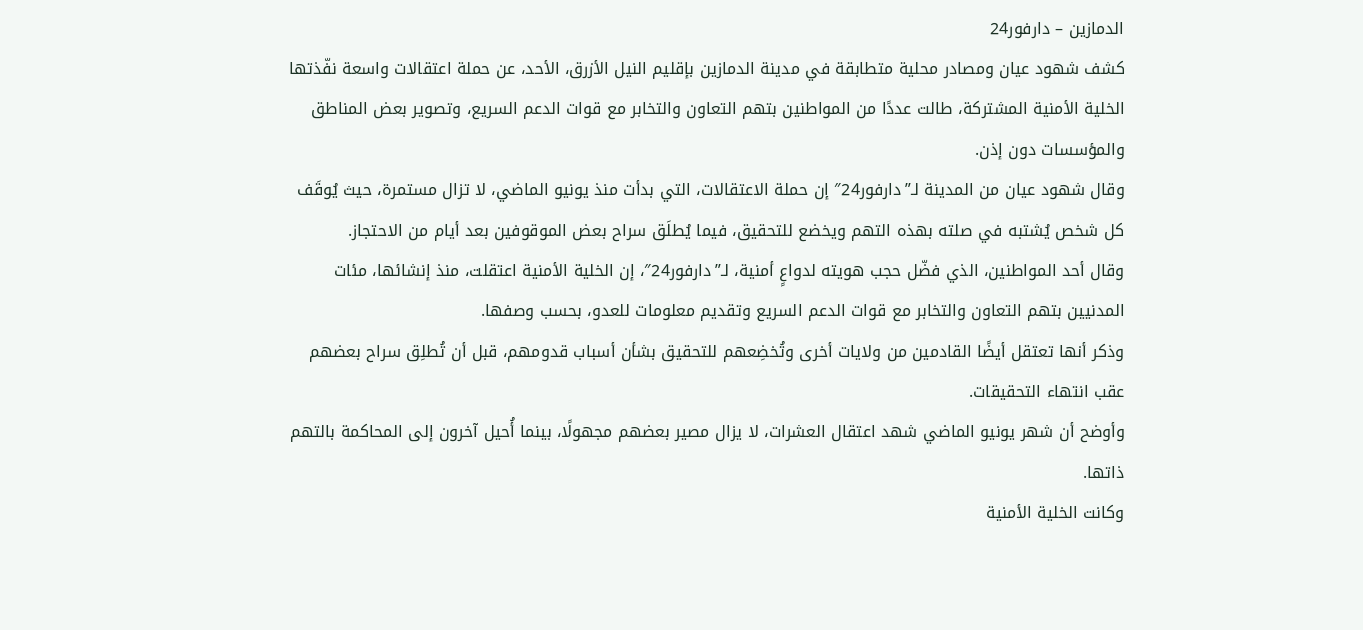الدمازين – دارفور24
كشف شهود عيان ومصادر محلية متطابقة في مدينة الدمازين بإقليم النيل الأزرق، الأحد، عن حملة اعتقالات واسعة نفّذتها الخلية الأمنية المشتركة، طالت عددًا من المواطنين بتهم التعاون والتخابر مع قوات الدعم السريع، وتصوير بعض المناطق والمؤسسات دون إذن.
وقال شهود عيان من المدينة لـ”دارفور24″ إن حملة الاعتقالات، التي بدأت منذ يونيو الماضي، لا تزال مستمرة، حيث يُوقَف كل شخص يُشتبه في صلته بهذه التهم ويخضع للتحقيق، فيما يُطلَق سراح بعض الموقوفين بعد أيام من الاحتجاز.
وقال أحد المواطنين، الذي فضّل حجب هويته لدواعٍ أمنية، لـ”دارفور24″، إن الخلية الأمنية اعتقلت، منذ إنشائها، مئات المدنيين بتهم التعاون والتخابر مع قوات الدعم السريع وتقديم معلومات للعدو، بحسب وصفها.
وذكر أنها تعتقل أيضًا القادمين من ولايات أخرى وتُخضِعهم للتحقيق بشأن أسباب قدومهم، قبل أن تُطلِق سراح بعضهم عقب انتهاء التحقيقات.
وأوضح أن شهر يونيو الماضي شهد اعتقال العشرات، لا يزال مصير بعضهم مجهولًا، بينما أُحيل آخرون إلى المحاكمة بالتهم ذاتها.
وكانت الخلية الأمنية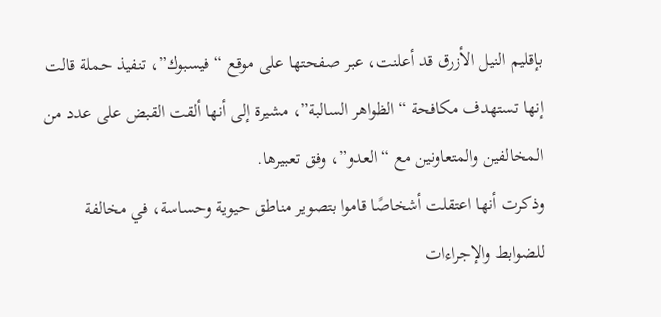بإقليم النيل الأزرق قد أعلنت، عبر صفحتها على موقع “فيسبوك”، تنفيذ حملة قالت إنها تستهدف مكافحة “الظواهر السالبة”، مشيرة إلى أنها ألقت القبض على عدد من المخالفين والمتعاونين مع “العدو”، وفق تعبيرها.
وذكرت أنها اعتقلت أشخاصًا قاموا بتصوير مناطق حيوية وحساسة، في مخالفة للضوابط والإجراءات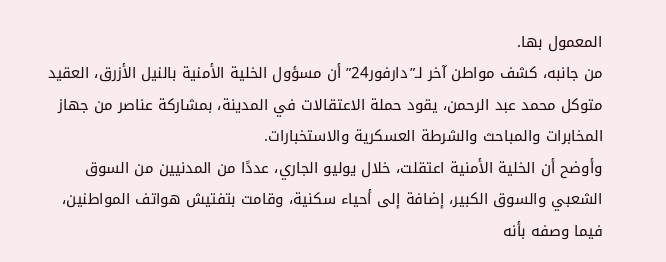المعمول بها.
من جانبه، كشف مواطن آخر لـ”دارفور24” أن مسؤول الخلية الأمنية بالنيل الأزرق، العقيد متوكل محمد عبد الرحمن، يقود حملة الاعتقالات في المدينة، بمشاركة عناصر من جهاز المخابرات والمباحث والشرطة العسكرية والاستخبارات.
وأوضح أن الخلية الأمنية اعتقلت، خلال يوليو الجاري، عددًا من المدنيين من السوق الشعبي والسوق الكبير، إضافة إلى أحياء سكنية، وقامت بتفتيش هواتف المواطنين، فيما وصفه بأنه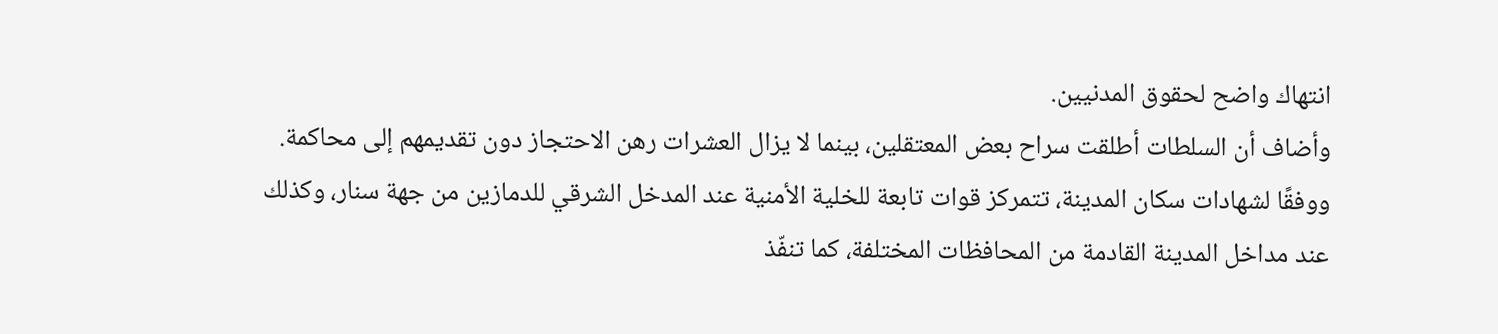انتهاك واضح لحقوق المدنيين.
وأضاف أن السلطات أطلقت سراح بعض المعتقلين، بينما لا يزال العشرات رهن الاحتجاز دون تقديمهم إلى محاكمة.
ووفقًا لشهادات سكان المدينة، تتمركز قوات تابعة للخلية الأمنية عند المدخل الشرقي للدمازين من جهة سنار، وكذلك عند مداخل المدينة القادمة من المحافظات المختلفة، كما تنفّذ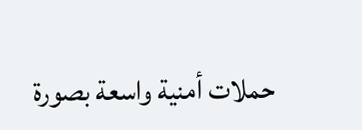حملات أمنية واسعة بصورة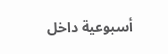أسبوعية داخل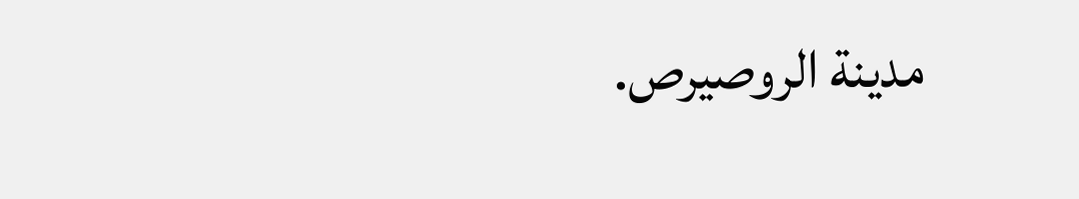مدينة الروصيرص.